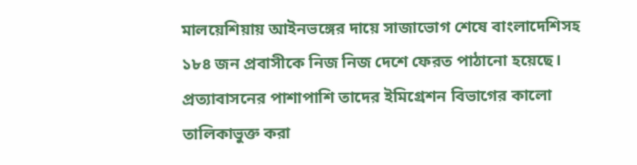মালয়েশিয়ায় আইনভঙ্গের দায়ে সাজাভোগ শেষে বাংলাদেশিসহ ১৮৪ জন প্রবাসীকে নিজ নিজ দেশে ফেরত পাঠানো হয়েছে। প্রত্যাবাসনের পাশাপাশি তাদের ইমিগ্রেশন বিভাগের কালো তালিকাভুক্ত করা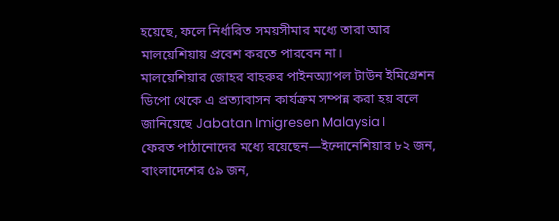হয়েছে, ফলে নির্ধারিত সময়সীমার মধ্যে তারা আর মালয়েশিয়ায় প্রবেশ করতে পারবেন না।
মালয়েশিয়ার জোহর বাহরুর পাইনঅ্যাপল টাউন ইমিগ্রেশন ডিপো থেকে এ প্রত্যাবাসন কার্যক্রম সম্পন্ন করা হয় বলে জানিয়েছে Jabatan Imigresen Malaysia।
ফেরত পাঠানোদের মধ্যে রয়েছেন—ইন্দোনেশিয়ার ৮২ জন, বাংলাদেশের ৫৯ জন,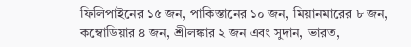ফিলিপাইনের ১৫ জন, পাকিস্তানের ১০ জন, মিয়ানমারের ৮ জন, কম্বোডিয়ার ৪ জন, শ্রীলঙ্কার ২ জন এবং সুদান, ভারত,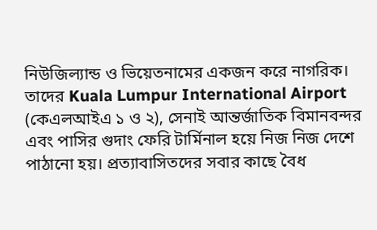নিউজিল্যান্ড ও ভিয়েতনামের একজন করে নাগরিক।
তাদের Kuala Lumpur International Airport (কেএলআইএ ১ ও ২), সেনাই আন্তর্জাতিক বিমানবন্দর এবং পাসির গুদাং ফেরি টার্মিনাল হয়ে নিজ নিজ দেশে পাঠানো হয়। প্রত্যাবাসিতদের সবার কাছে বৈধ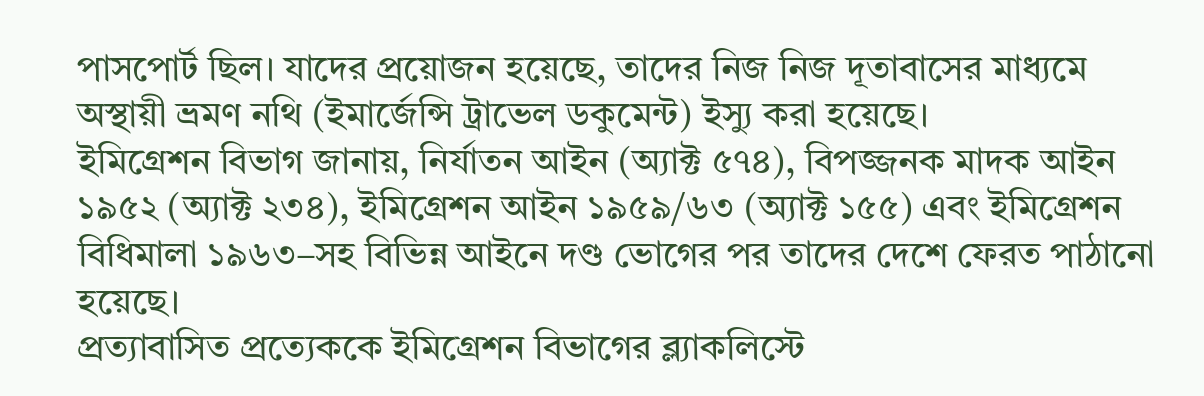পাসপোর্ট ছিল। যাদের প্রয়োজন হয়েছে, তাদের নিজ নিজ দূতাবাসের মাধ্যমে অস্থায়ী ভ্রমণ নথি (ইমার্জেন্সি ট্রাভেল ডকুমেন্ট) ইস্যু করা হয়েছে।
ইমিগ্রেশন বিভাগ জানায়, নির্যাতন আইন (অ্যাক্ট ৫৭৪), বিপজ্জনক মাদক আইন ১৯৫২ (অ্যাক্ট ২৩৪), ইমিগ্রেশন আইন ১৯৫৯/৬৩ (অ্যাক্ট ১৫৫) এবং ইমিগ্রেশন বিধিমালা ১৯৬৩–সহ বিভিন্ন আইনে দণ্ড ভোগের পর তাদের দেশে ফেরত পাঠানো হয়েছে।
প্রত্যাবাসিত প্রত্যেককে ইমিগ্রেশন বিভাগের ব্ল্যাকলিস্টে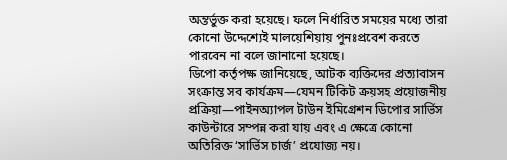অন্তর্ভুক্ত করা হয়েছে। ফলে নির্ধারিত সময়ের মধ্যে তারা কোনো উদ্দেশ্যেই মালয়েশিয়ায় পুনঃপ্রবেশ করতে পারবেন না বলে জানানো হয়েছে।
ডিপো কর্তৃপক্ষ জানিয়েছে, আটক ব্যক্তিদের প্রত্যাবাসন সংক্রান্ত সব কার্যক্রম—যেমন টিকিট ক্রয়সহ প্রয়োজনীয় প্রক্রিয়া—পাইনঅ্যাপল টাউন ইমিগ্রেশন ডিপোর সার্ভিস কাউন্টারে সম্পন্ন করা যায় এবং এ ক্ষেত্রে কোনো অতিরিক্ত ‘সার্ভিস চার্জ’ প্রযোজ্য নয়।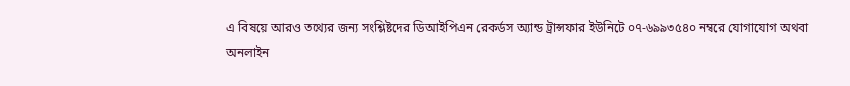এ বিষয়ে আরও তথ্যের জন্য সংশ্লিষ্টদের ডিআইপিএন রেকর্ডস অ্যান্ড ট্রান্সফার ইউনিটে ০৭-৬৯৯৩৫৪০ নম্বরে যোগাযোগ অথবা অনলাইন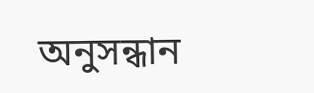অনুসন্ধান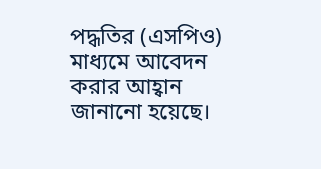পদ্ধতির (এসপিও) মাধ্যমে আবেদন করার আহ্বান জানানো হয়েছে।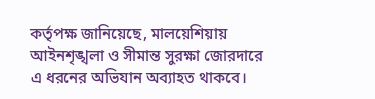কর্তৃপক্ষ জানিয়েছে, মালয়েশিয়ায় আইনশৃঙ্খলা ও সীমান্ত সুরক্ষা জোরদারে এ ধরনের অভিযান অব্যাহত থাকবে।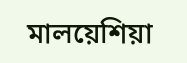মালয়েশিয়া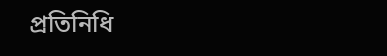প্রতিনিধি